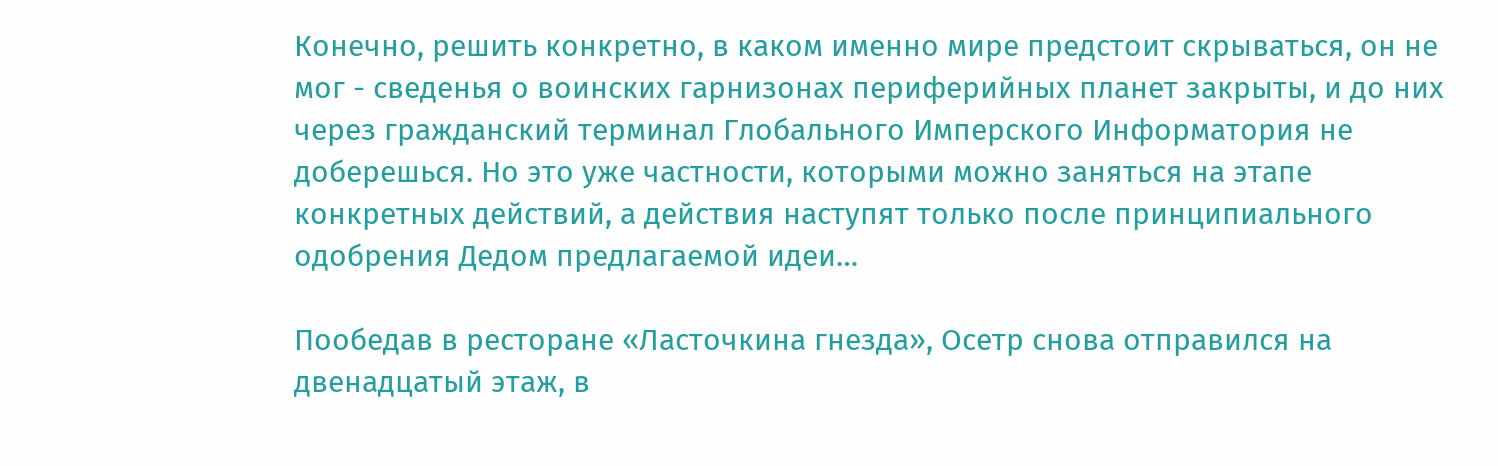Конечно, решить конкретно, в каком именно мире предстоит скрываться, он не мог - сведенья о воинских гарнизонах периферийных планет закрыты, и до них через гражданский терминал Глобального Имперского Информатория не доберешься. Но это уже частности, которыми можно заняться на этапе конкретных действий, а действия наступят только после принципиального одобрения Дедом предлагаемой идеи…

Пообедав в ресторане «Ласточкина гнезда», Осетр снова отправился на двенадцатый этаж, в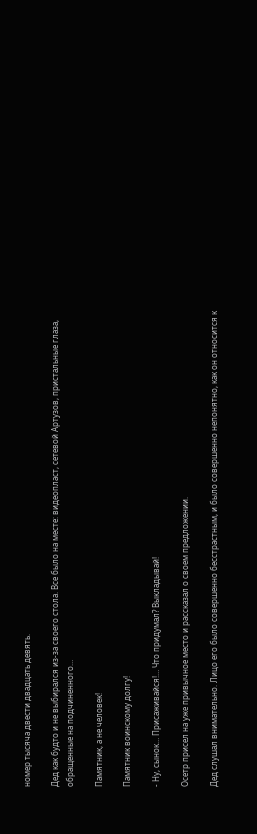номер тысяча двести двадцать девять.

Дед как будто и не выбирался из-за своего стола. Все было на месте: видеопласт, сетевой Артузов, пристальные глаза, обращенные на подчиненного…

Памятник, а не человек!

Памятник воинскому долгу!

- Ну, сынок… Присаживайся!… Что придумал? Выкладывай!

Осетр присел на уже привычное место и рассказал о своем предложении.

Дед слушал внимательно. Лицо его было совершенно бесстрастным, и было совершенно непонятно, как он относится к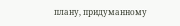плану, придуманному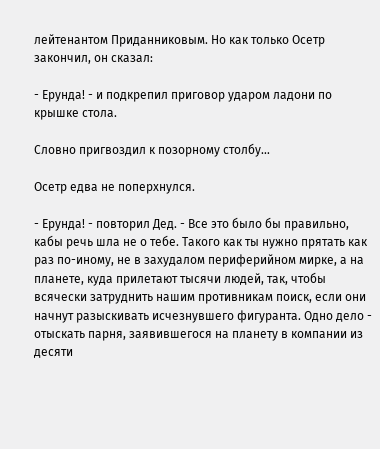лейтенантом Приданниковым. Но как только Осетр закончил, он сказал:

- Ерунда! - и подкрепил приговор ударом ладони по крышке стола.

Словно пригвоздил к позорному столбу…

Осетр едва не поперхнулся.

- Ерунда! - повторил Дед. - Все это было бы правильно, кабы речь шла не о тебе. Такого как ты нужно прятать как раз по-иному, не в захудалом периферийном мирке, а на планете, куда прилетают тысячи людей, так, чтобы всячески затруднить нашим противникам поиск, если они начнут разыскивать исчезнувшего фигуранта. Одно дело - отыскать парня, заявившегося на планету в компании из десяти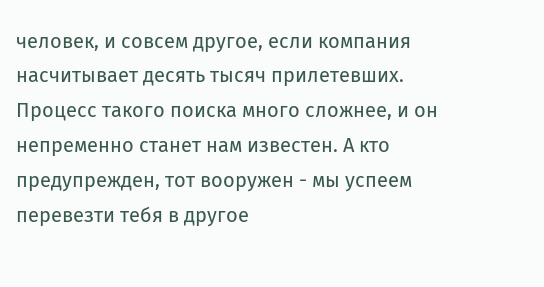человек, и совсем другое, если компания насчитывает десять тысяч прилетевших. Процесс такого поиска много сложнее, и он непременно станет нам известен. А кто предупрежден, тот вооружен - мы успеем перевезти тебя в другое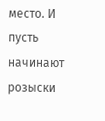место. И пусть начинают розыски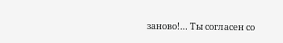заново!… Ты согласен со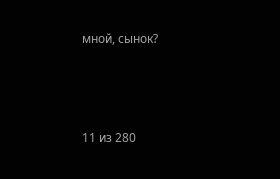мной, сынок?



11 из 280